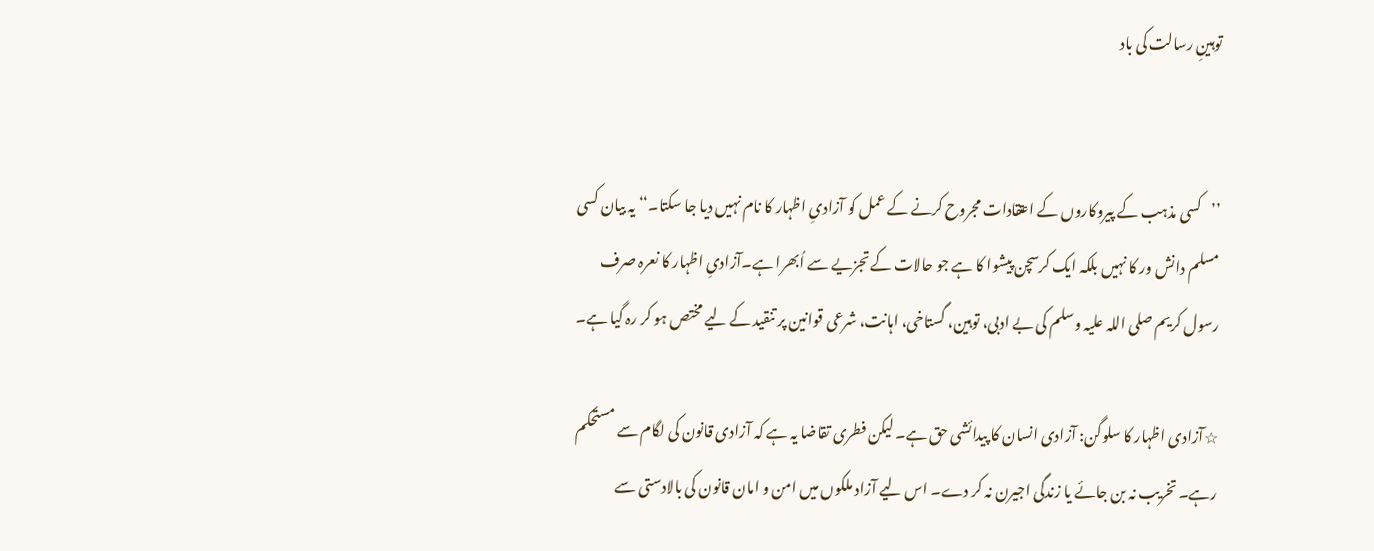توہینِ رسالت کی باد


’’کسی مذہب کے پیروکاروں کے اعتقادات مجروح کرنے کے عمل کو آزادیِ اظہار کا نام نہیں دیا جا سکتا۔‘‘ یہ بیان کسی مسلم دانش ور کا نہیں بلکہ ایک کرسچن پیشوا کا ہے جو حالات کے تجزیے سے اُبھرا ہے۔آزادیِ اظہار کا نعرہ صرف رسول کریم صلی اللہ علیہ وسلم کی بے ادبی، توہین، گستاخی، اہانت، شرعی قوانین پر تنقید کے لیے مختص ہو کر رہ گیا ہے۔

☆آزادی اظہار کا سلوگن: آزادی انسان کا پیدائشی حق ہے۔ لیکن فطری تقاضا یہ ہے کہ آزادی قانون کی لگام سے مستحکم رہے۔ تخریب نہ بن جائے یا زندگی اجیرن نہ کر دے۔ اس لیے آزاد ملکوں میں امن و امان قانون کی بالادستی سے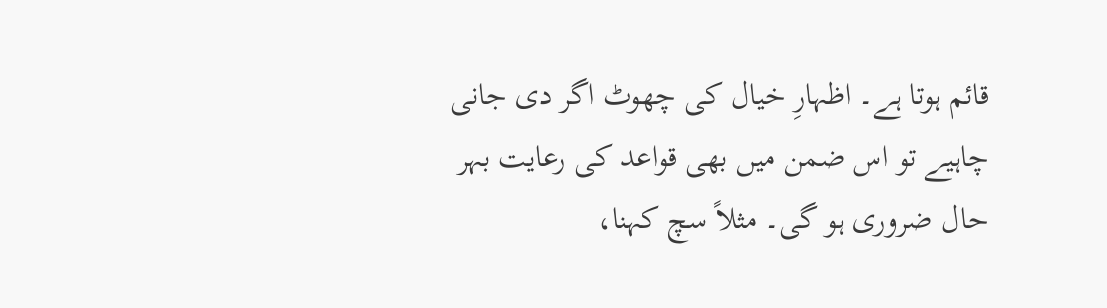قائم ہوتا ہے۔ اظہارِ خیال کی چھوٹ اگر دی جانی چاہیے تو اس ضمن میں بھی قواعد کی رعایت بہر حال ضروری ہو گی۔ مثلاً سچ کہنا،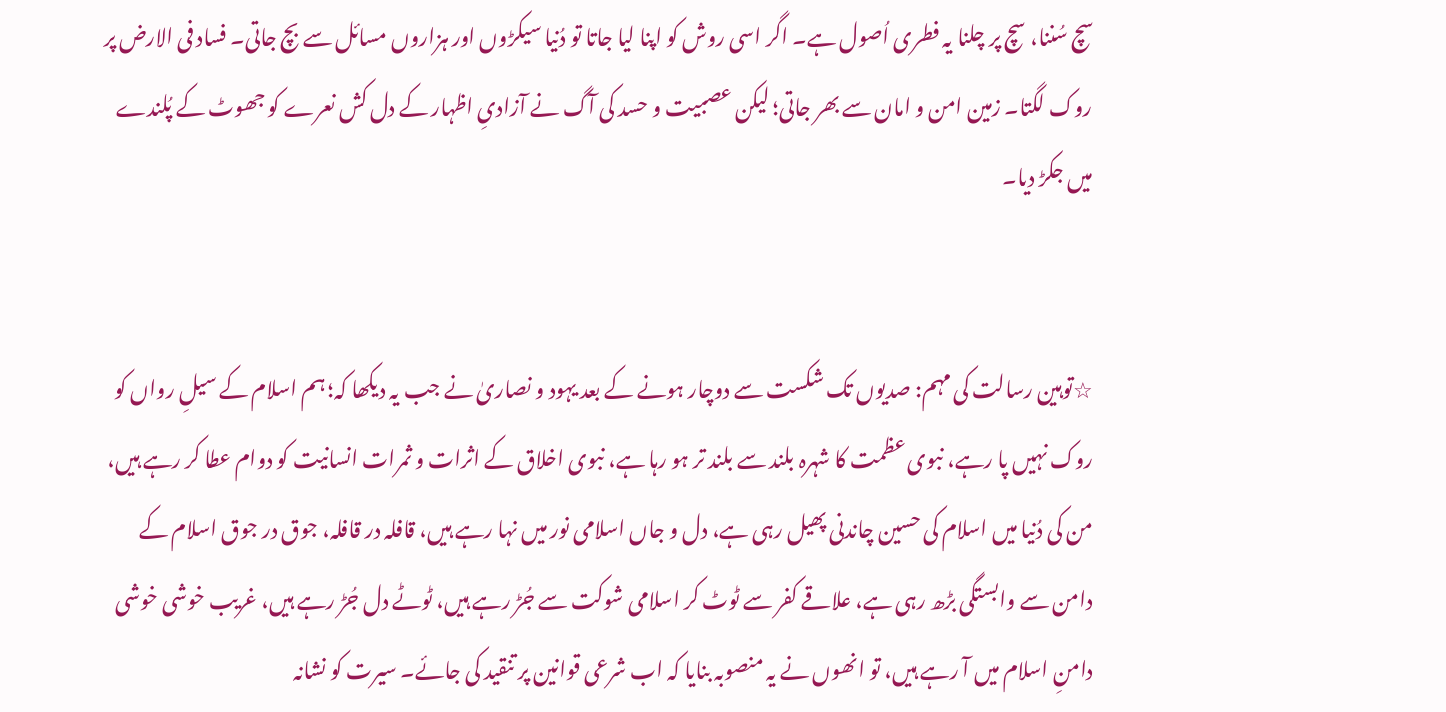سچ سُننا، سچ پر چلنا یہ فطری اُصول ہے۔ اگر اسی روش کو اپنا لیا جاتا تو دُنیا سیکڑوں اور ہزاروں مسائل سے بچ جاتی۔ فساد فی الارض پر روک لگتا۔ زمین امن و امان سے بھر جاتی؛ لیکن عصبیت و حسد کی آگ نے آزادیِ اظہار کے دل کش نعرے کو جھوٹ کے پُلندے میں جکڑ دیا۔


☆توہین رسالت کی مہم: صدیوں تک شکست سے دوچار ہونے کے بعد یہود و نصاریٰ نے جب یہ دیکھا کہ؛ ہم اسلام کے سیلِ رواں کو روک نہیں پا رہے، نبوی عظمت کا شہرہ بلند سے بلند تر ہو رہا ہے، نبوی اخلاق کے اثرات و ثمرات انسانیت کو دوام عطا کر رہے ہیں، من کی دُنیا میں اسلام کی حسین چاندنی پھیل رہی ہے، دل و جاں اسلامی نور میں نہا رہے ہیں، قافلہ در قافلہ، جوق در جوق اسلام کے دامن سے وابستگی بڑھ رہی ہے، علاقے کفر سے ٹوٹ کر اسلامی شوکت سے جُڑ رہے ہیں، ٹوٹے دل جُڑ رہے ہیں، غریب خوشی خوشی دامنِ اسلام میں آ رہے ہیں، تو انھوں نے یہ منصوبہ بنایا کہ اب شرعی قوانین پر تنقید کی جائے۔ سیرت کو نشانہ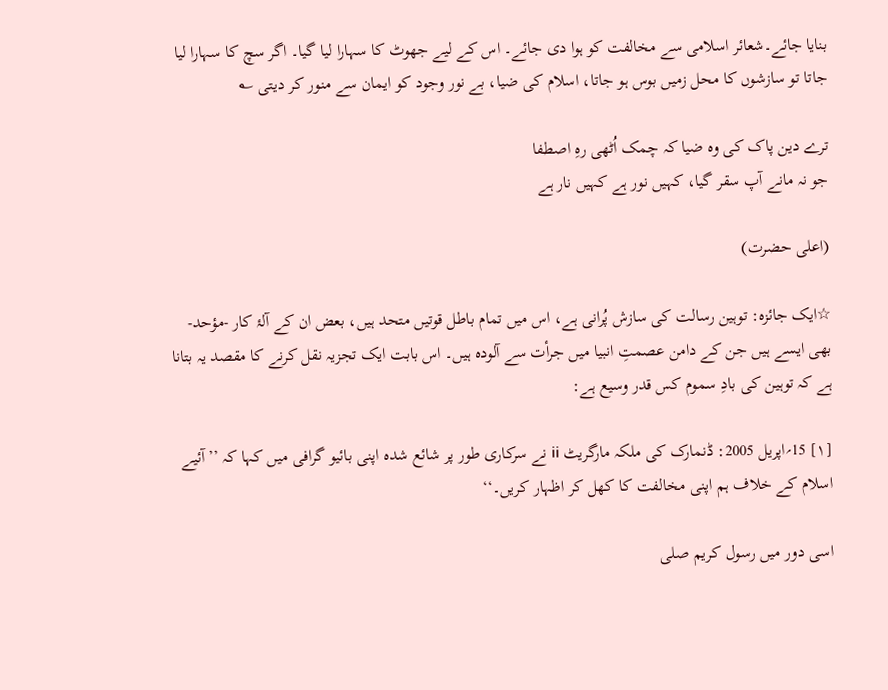بنایا جائے۔شعائر اسلامی سے مخالفت کو ہوا دی جائے۔ اس کے لیے جھوٹ کا سہارا لیا گیا۔ اگر سچ کا سہارا لیا جاتا تو سازشوں کا محل زمیں بوس ہو جاتا، اسلام کی ضیا، بے نور وجود کو ایمان سے منور کر دیتی ؎

ترے دین پاک کی وہ ضیا کہ چمک اُٹھی رہِ اصطفا
جو نہ مانے آپ سقر گیا، کہیں نور ہے کہیں نار ہے

(اعلی حضرت)

☆ایک جائزہ: توہین رسالت کی سازش پُرانی ہے، اس میں تمام باطل قوتیں متحد ہیں، بعض ان کے آلۂ کار -مؤحد- بھی ایسے ہیں جن کے دامن عصمتِ انبیا میں جرأت سے آلودہ ہیں۔ اس بابت ایک تجزیہ نقل کرنے کا مقصد یہ بتانا ہے کہ توہین کی بادِ سموم کس قدر وسیع ہے:

[۱] 15؍اپریل 2005: ڈنمارک کی ملکہ مارگریٹ ii نے سرکاری طور پر شائع شدہ اپنی بائیو گرافی میں کہا کہ ’’آئیے اسلام کے خلاف ہم اپنی مخالفت کا کھل کر اظہار کریں۔‘‘

اسی دور میں رسول کریم صلی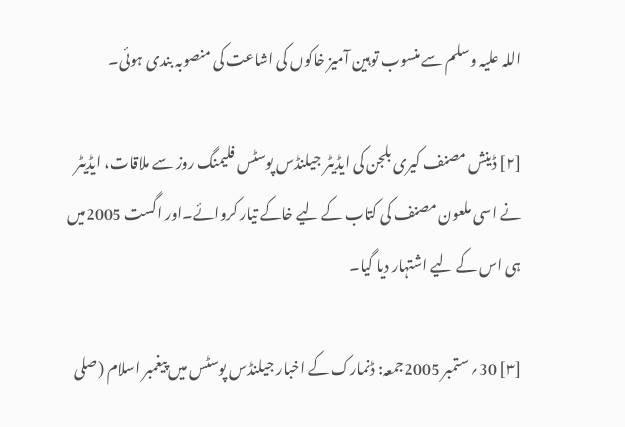اللہ علیہ وسلم سے منسوب توہین آمیز خاکوں کی اشاعت کی منصوبہ بندی ہوئی۔

[۲] ڈینش مصنف کیری بلجن کی ایڈیٹر جیلنڈس پوسٹس فلیمنگ روز سے ملاقات، ایڈیٹر نے اسی ملعون مصنف کی کتاب کے لیے خاکے تیار کروائے۔اور اگست 2005میں ہی اس کے لیے اشتہار دیا گیا۔

[۳] 30؍ ستمبر 2005جمعہ: ڈنمارک کے اخبار جیلنڈس پوسٹس میں پیغمبر اسلام (صلی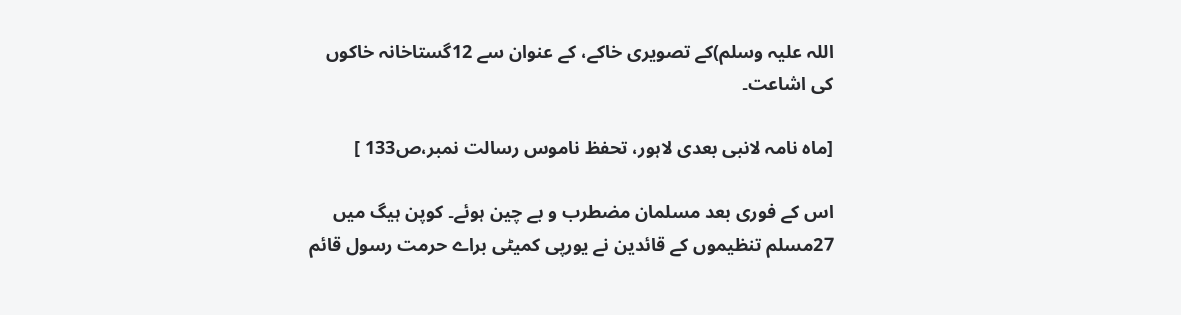اللہ علیہ وسلم)کے تصویری خاکے، کے عنوان سے 12گستاخانہ خاکوں کی اشاعت۔

[ماہ نامہ لانبی بعدی لاہور، تحفظ ناموس رسالت نمبر،ص133 ]

اس کے فوری بعد مسلمان مضطرب و بے چین ہوئے۔ کوپن ہیگ میں 27مسلم تنظیموں کے قائدین نے یورپی کمیٹی براے حرمت رسول قائم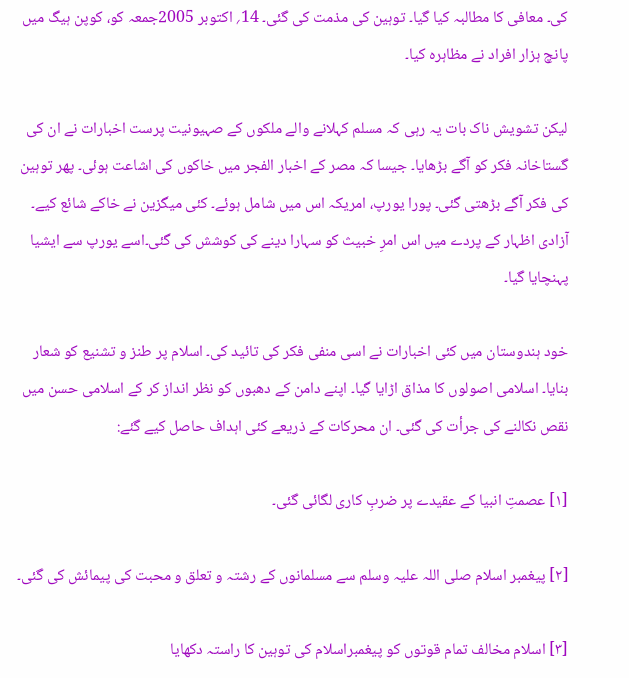کی۔ معافی کا مطالبہ کیا گیا۔ توہین کی مذمت کی گئی۔ 14؍ اکتوبر 2005جمعہ کو، کوپن ہیگ میں پانچ ہزار افراد نے مظاہرہ کیا۔

لیکن تشویش ناک بات یہ رہی کہ مسلم کہلانے والے ملکوں کے صہیونیت پرست اخبارات نے ان کی گستاخانہ فکر کو آگے بڑھایا۔ جیسا کہ مصر کے اخبار الفجر میں خاکوں کی اشاعت ہوئی۔ پھر توہین کی فکر آگے بڑھتی گئی۔ پورا یورپ، امریکہ اس میں شامل ہوئے۔ کئی میگزین نے خاکے شائع کیے۔ آزادی اظہار کے پردے میں اس امرِ خبیث کو سہارا دینے کی کوشش کی گئی۔اسے یورپ سے ایشیا پہنچایا گیا۔

خود ہندوستان میں کئی اخبارات نے اسی منفی فکر کی تائید کی۔ اسلام پر طنز و تشنیع کو شعار بنایا۔ اسلامی اصولوں کا مذاق اڑایا گیا۔ اپنے دامن کے دھبوں کو نظر انداز کر کے اسلامی حسن میں نقص نکالنے کی جرأت کی گئی۔ ان محرکات کے ذریعے کئی اہداف حاصل کیے گئے:

[۱] عصمتِ انبیا کے عقیدے پر ضربِ کاری لگائی گئی۔

[۲] پیغمبر اسلام صلی اللہ علیہ وسلم سے مسلمانوں کے رشتہ و تعلق و محبت کی پیمائش کی گئی۔

[۳] اسلام مخالف تمام قوتوں کو پیغمبراسلام کی توہین کا راستہ دکھایا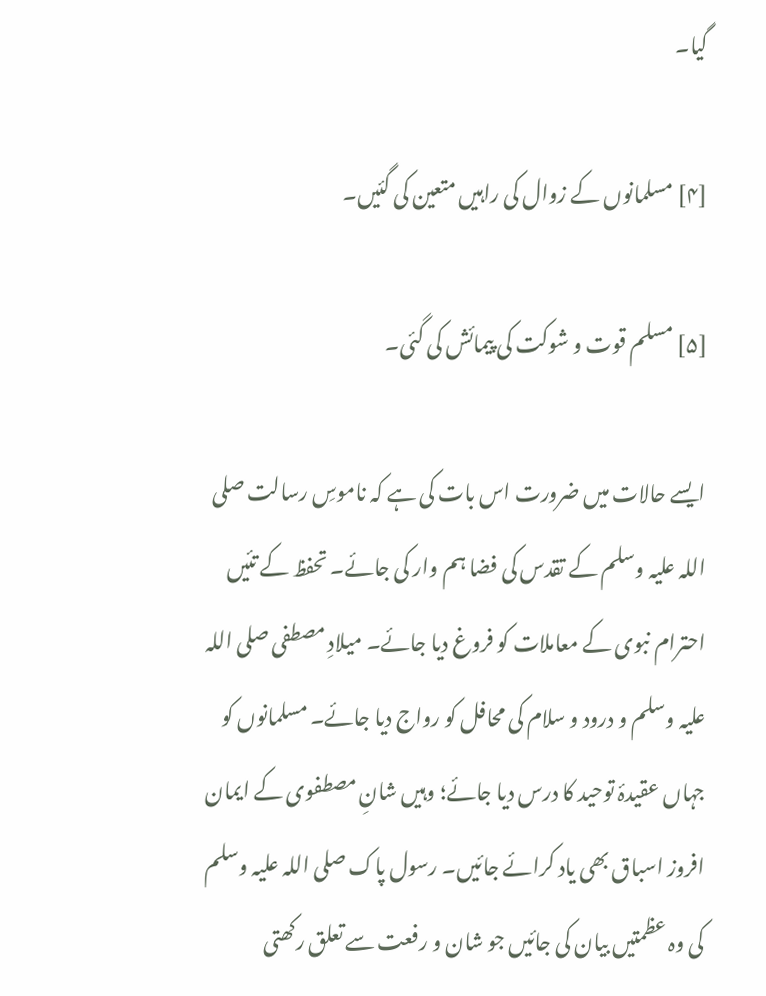گیا۔

[۴] مسلمانوں کے زوال کی راہیں متعین کی گئیں۔

[۵] مسلم قوت و شوکت کی پیمائش کی گئی۔

ایسے حالات میں ضرورت اس بات کی ہے کہ ناموسِ رسالت صلی اللہ علیہ وسلم کے تقدس کی فضا ہم وار کی جائے۔ تحفظ کے تئیں احترام نبوی کے معاملات کو فروغ دیا جائے۔ میلادِ مصطفی صلی اللہ علیہ وسلم و درود و سلام کی محافل کو رواج دیا جائے۔ مسلمانوں کو جہاں عقیدۂ توحید کا درس دیا جائے؛ وہیں شانِ مصطفوی کے ایمان افروز اسباق بھی یاد کرائے جائیں۔ رسول پاک صلی اللہ علیہ وسلم کی وہ عظمتیں بیان کی جائیں جو شان و رفعت سے تعلق رکھتی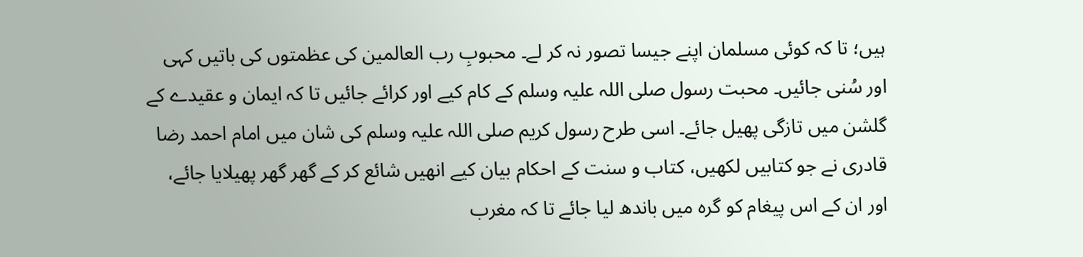ہیں؛ تا کہ کوئی مسلمان اپنے جیسا تصور نہ کر لے۔ محبوبِ رب العالمین کی عظمتوں کی باتیں کہی اور سُنی جائیں۔ محبت رسول صلی اللہ علیہ وسلم کے کام کیے اور کرائے جائیں تا کہ ایمان و عقیدے کے گلشن میں تازگی پھیل جائے۔ اسی طرح رسول کریم صلی اللہ علیہ وسلم کی شان میں امام احمد رضا قادری نے جو کتابیں لکھیں، کتاب و سنت کے احکام بیان کیے انھیں شائع کر کے گھر گھر پھیلایا جائے، اور ان کے اس پیغام کو گرہ میں باندھ لیا جائے تا کہ مغرب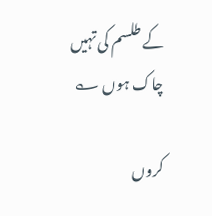کے طلسم کی تہیں چاک ہوں ؎

کروں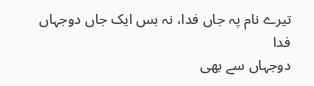تیرے نام پہ جاں فدا، نہ بس ایک جاں دوجہاں فدا
دوجہاں سے بھی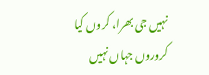نہیں جی بھرا، کروں کیا کروروں جہاں نہیں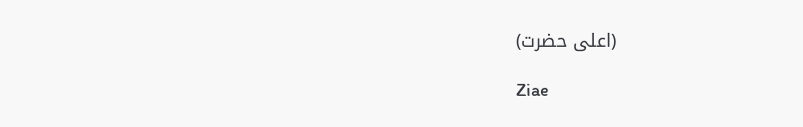(اعلی حضرت)

Ziae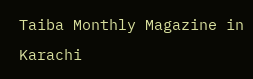Taiba Monthly Magazine in Karachi